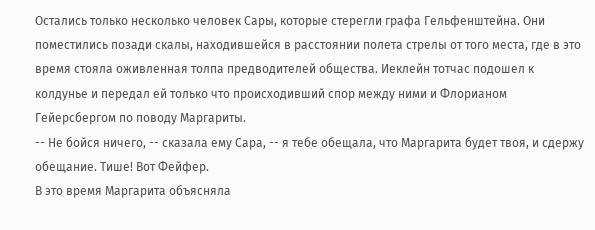Остались только несколько человек Сары, которые стерегли графа Гельфенштейна. Они поместились позади скалы, находившейся в расстоянии полета стрелы от того места, где в это время стояла оживленная толпа предводителей общества. Иеклейн тотчас подошел к колдунье и передал ей только что происходивший спор между ними и Флорианом Гейерсбергом по поводу Маргариты.
-- Не бойся ничего, -- сказала ему Сара, -- я тебе обещала, что Маргарита будет твоя, и сдержу обещание. Тише! Вот Фейфер.
В это время Маргарита объясняла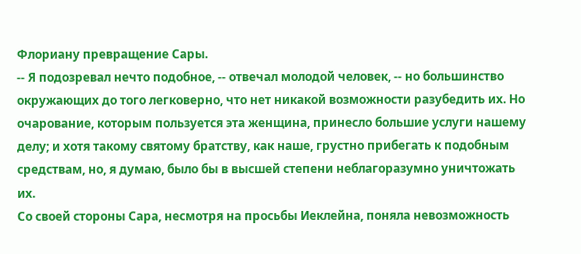Флориану превращение Сары.
-- Я подозревал нечто подобное, -- отвечал молодой человек, -- но большинство окружающих до того легковерно, что нет никакой возможности разубедить их. Но очарование, которым пользуется эта женщина, принесло большие услуги нашему делу; и хотя такому святому братству, как наше, грустно прибегать к подобным средствам, но, я думаю, было бы в высшей степени неблагоразумно уничтожать их.
Со своей стороны Сара, несмотря на просьбы Иеклейна, поняла невозможность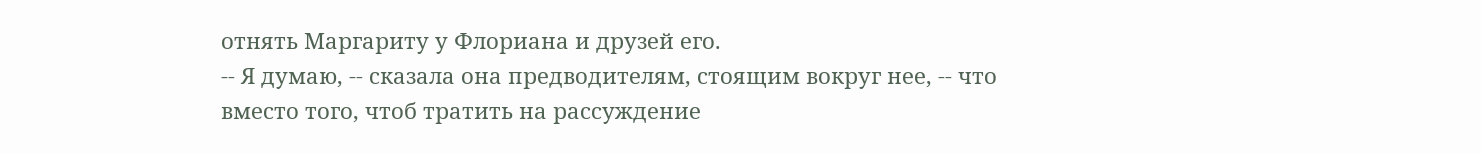отнять Маргариту у Флориана и друзей его.
-- Я думаю, -- сказала она предводителям, стоящим вокруг нее, -- что вместо того, чтоб тратить на рассуждение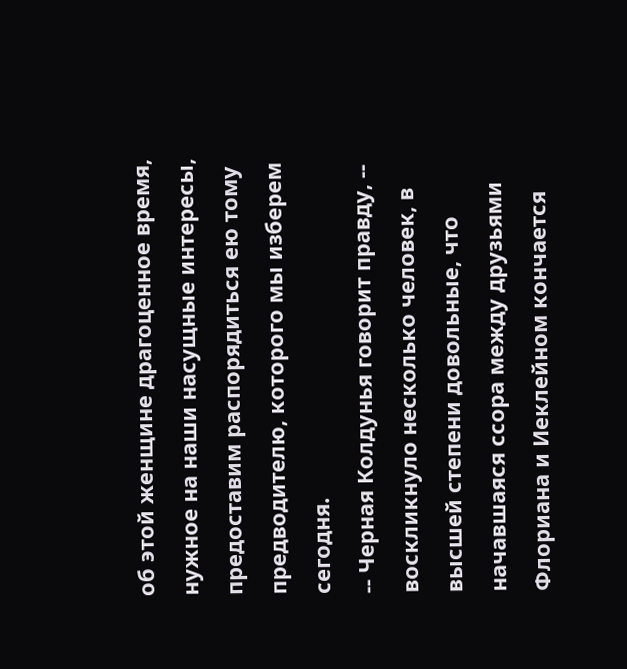об этой женщине драгоценное время, нужное на наши насущные интересы, предоставим распорядиться ею тому предводителю, которого мы изберем сегодня.
-- Черная Колдунья говорит правду, -- воскликнуло несколько человек, в высшей степени довольные, что начавшаяся ссора между друзьями Флориана и Иеклейном кончается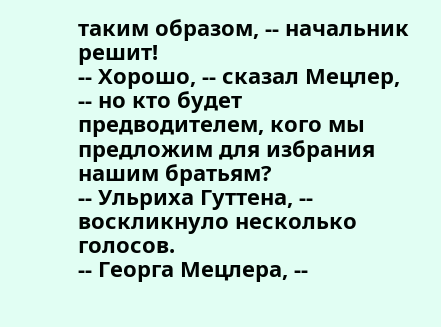таким образом, -- начальник решит!
-- Хорошо, -- сказал Мецлер, -- но кто будет предводителем, кого мы предложим для избрания нашим братьям?
-- Ульриха Гуттена, -- воскликнуло несколько голосов.
-- Георга Мецлера, --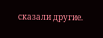сказали другие.